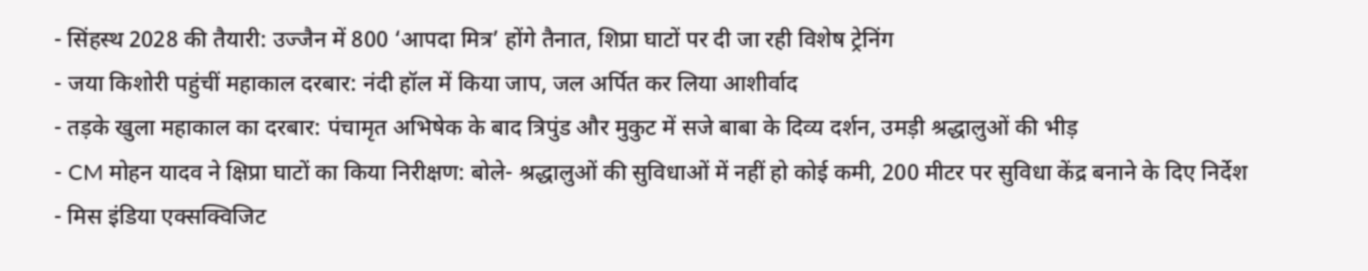- सिंहस्थ 2028 की तैयारी: उज्जैन में 800 ‘आपदा मित्र’ होंगे तैनात, शिप्रा घाटों पर दी जा रही विशेष ट्रेनिंग
- जया किशोरी पहुंचीं महाकाल दरबार: नंदी हॉल में किया जाप, जल अर्पित कर लिया आशीर्वाद
- तड़के खुला महाकाल का दरबार: पंचामृत अभिषेक के बाद त्रिपुंड और मुकुट में सजे बाबा के दिव्य दर्शन, उमड़ी श्रद्धालुओं की भीड़
- CM मोहन यादव ने क्षिप्रा घाटों का किया निरीक्षण: बोले- श्रद्धालुओं की सुविधाओं में नहीं हो कोई कमी, 200 मीटर पर सुविधा केंद्र बनाने के दिए निर्देश
- मिस इंडिया एक्सक्विजिट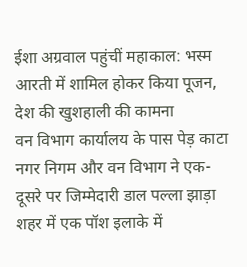ईशा अग्रवाल पहुंचीं महाकाल: भस्म आरती में शामिल होकर किया पूजन, देश की खुशहाली की कामना
वन विभाग कार्यालय के पास पेड़ काटा
नगर निगम और वन विभाग ने एक-दूसरे पर जिम्मेदारी डाल पल्ला झाड़ा
शहर में एक पॉश इलाके में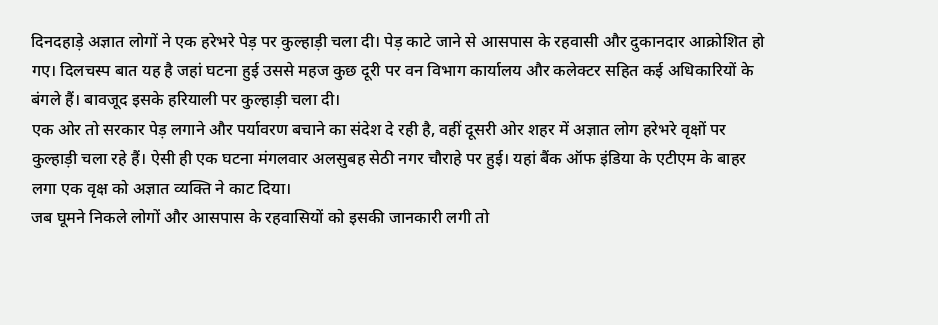दिनदहाड़े अज्ञात लोगों ने एक हरेभरे पेड़ पर कुल्हाड़ी चला दी। पेड़ काटे जाने से आसपास के रहवासी और दुकानदार आक्रोशित हो गए। दिलचस्प बात यह है जहां घटना हुई उससे महज कुछ दूरी पर वन विभाग कार्यालय और कलेक्टर सहित कई अधिकारियों के बंगले हैं। बावजूद इसके हरियाली पर कुल्हाड़ी चला दी।
एक ओर तो सरकार पेड़ लगाने और पर्यावरण बचाने का संदेश दे रही है, वहीं दूसरी ओर शहर में अज्ञात लोग हरेभरे वृक्षों पर कुल्हाड़ी चला रहे हैं। ऐसी ही एक घटना मंगलवार अलसुबह सेठी नगर चौराहे पर हुई। यहां बैंक ऑफ इंडिया के एटीएम के बाहर लगा एक वृक्ष को अज्ञात व्यक्ति ने काट दिया।
जब घूमने निकले लोगों और आसपास के रहवासियों को इसकी जानकारी लगी तो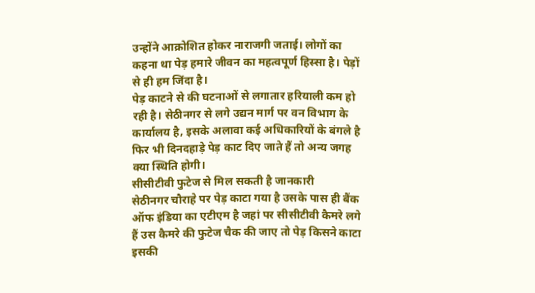उन्होंने आक्रोशित होकर नाराजगी जताई। लोगों का कहना था पेड़ हमारे जीवन का महत्वपूर्ण हिस्सा है। पेड़ों से ही हम जिंदा है।
पेड़ काटने से की घटनाओं से लगातार हरियाली कम हो रही है। सेठीनगर से लगे उद्यन मार्ग पर वन विभाग के कार्यालय है, इसके अलावा कई अधिकारियों के बंगले है फिर भी दिनदहाड़े पेड़ काट दिए जाते हैं तो अन्य जगह क्या स्थिति होगी।
सीसीटीवी फुटेज से मिल सकती है जानकारी
सेठीनगर चौराहे पर पेड़ काटा गया है उसके पास ही बैंक ऑफ इंडिया का एटीएम है जहां पर सीसीटीवी कैमरे लगे हैं उस कैमरे की फुटेज चैक की जाए तो पेड़ किसने काटा इसकी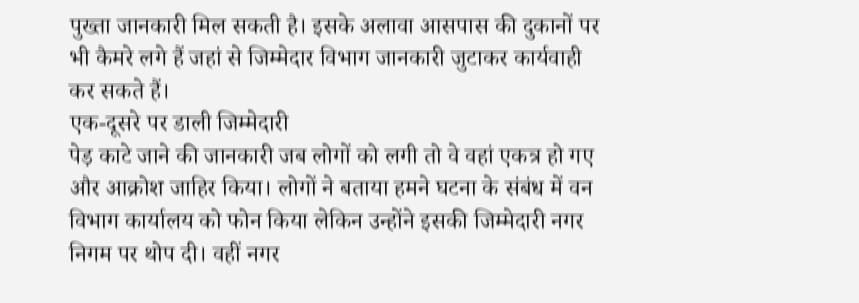पुख्ता जानकारी मिल सकती है। इसके अलावा आसपास की दुकानों पर भी कैमरे लगे हैं जहां से जिम्मेदार विभाग जानकारी जुटाकर कार्यवाही कर सकते हैं।
एक-दूसरे पर डाली जिम्मेदारी
पेड़ काटे जाने की जानकारी जब लोगों को लगी तो वे वहां एकत्र हो गए और आक्रोश जाहिर किया। लोगों ने बताया हमने घटना के संबंध में वन विभाग कार्यालय को फोन किया लेकिन उन्होंने इसकी जिम्मेदारी नगर निगम पर थोप दी। वहीं नगर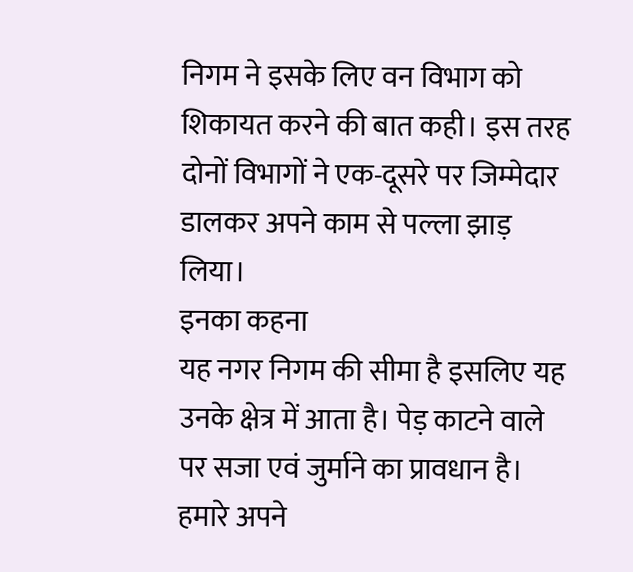निगम ने इसके लिए वन विभाग को शिकायत करने की बात कही। इस तरह दोनों विभागों ने एक-दूसरे पर जिम्मेदार डालकर अपने काम से पल्ला झाड़ लिया।
इनका कहना
यह नगर निगम की सीमा है इसलिए यह उनके क्षेत्र में आता है। पेड़ काटने वाले पर सजा एवं जुर्माने का प्रावधान है। हमारे अपने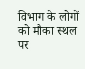विभाग के लोगों को मौका स्थल पर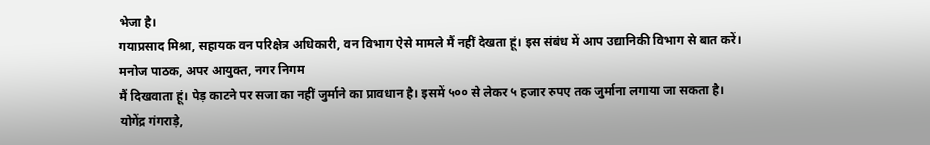भेजा है।
गयाप्रसाद मिश्रा, सहायक वन परिक्षेत्र अधिकारी, वन विभाग ऐसे मामले मैं नहीं देखता हूं। इस संबंध में आप उद्यानिकी विभाग से बात करें।
मनोज पाठक, अपर आयुक्त, नगर निगम
मैं दिखवाता हूं। पेड़ काटने पर सजा का नहीं जुर्माने का प्रावधान है। इसमें ५०० से लेकर ५ हजार रुपए तक जुर्माना लगाया जा सकता है।
योगेंद्र गंगराड़े,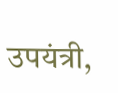उपयंत्री,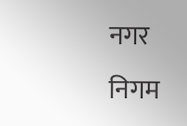नगर निगम